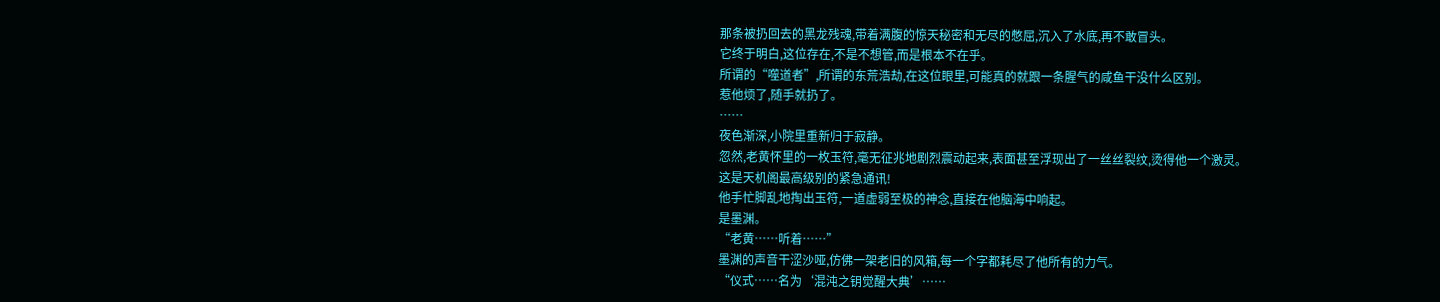那条被扔回去的黑龙残魂,带着满腹的惊天秘密和无尽的憋屈,沉入了水底,再不敢冒头。
它终于明白,这位存在,不是不想管,而是根本不在乎。
所谓的“噬道者”,所谓的东荒浩劫,在这位眼里,可能真的就跟一条腥气的咸鱼干没什么区别。
惹他烦了,随手就扔了。
……
夜色渐深,小院里重新归于寂静。
忽然,老黄怀里的一枚玉符,毫无征兆地剧烈震动起来,表面甚至浮现出了一丝丝裂纹,烫得他一个激灵。
这是天机阁最高级别的紧急通讯!
他手忙脚乱地掏出玉符,一道虚弱至极的神念,直接在他脑海中响起。
是墨渊。
“老黄……听着……”
墨渊的声音干涩沙哑,仿佛一架老旧的风箱,每一个字都耗尽了他所有的力气。
“仪式……名为‘混沌之钥觉醒大典’……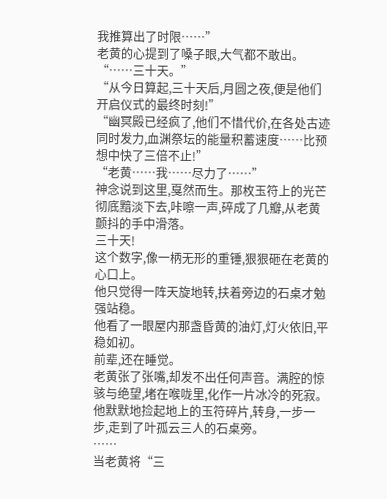我推算出了时限……”
老黄的心提到了嗓子眼,大气都不敢出。
“……三十天。”
“从今日算起,三十天后,月圆之夜,便是他们开启仪式的最终时刻!”
“幽冥殿已经疯了,他们不惜代价,在各处古迹同时发力,血渊祭坛的能量积蓄速度……比预想中快了三倍不止!”
“老黄……我……尽力了……”
神念说到这里,戛然而生。那枚玉符上的光芒彻底黯淡下去,咔嚓一声,碎成了几瓣,从老黄颤抖的手中滑落。
三十天!
这个数字,像一柄无形的重锤,狠狠砸在老黄的心口上。
他只觉得一阵天旋地转,扶着旁边的石桌才勉强站稳。
他看了一眼屋内那盏昏黄的油灯,灯火依旧,平稳如初。
前辈,还在睡觉。
老黄张了张嘴,却发不出任何声音。满腔的惊骇与绝望,堵在喉咙里,化作一片冰冷的死寂。
他默默地捡起地上的玉符碎片,转身,一步一步,走到了叶孤云三人的石桌旁。
……
当老黄将“三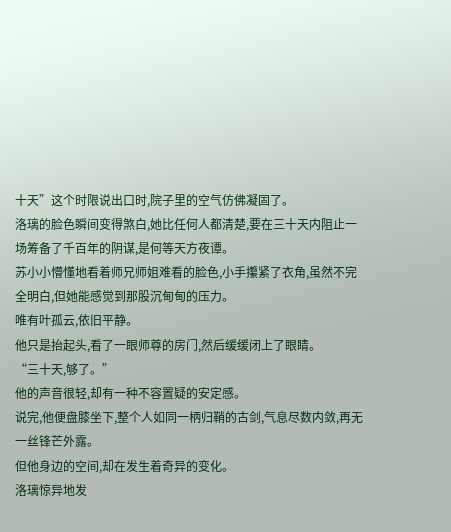十天”这个时限说出口时,院子里的空气仿佛凝固了。
洛璃的脸色瞬间变得煞白,她比任何人都清楚,要在三十天内阻止一场筹备了千百年的阴谋,是何等天方夜谭。
苏小小懵懂地看着师兄师姐难看的脸色,小手攥紧了衣角,虽然不完全明白,但她能感觉到那股沉甸甸的压力。
唯有叶孤云,依旧平静。
他只是抬起头,看了一眼师尊的房门,然后缓缓闭上了眼睛。
“三十天,够了。”
他的声音很轻,却有一种不容置疑的安定感。
说完,他便盘膝坐下,整个人如同一柄归鞘的古剑,气息尽数内敛,再无一丝锋芒外露。
但他身边的空间,却在发生着奇异的变化。
洛璃惊异地发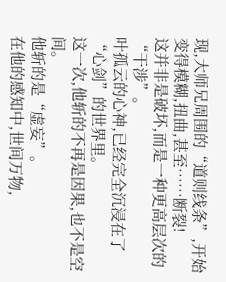现,大师兄周围的“道则线条”,开始变得模糊,扭曲,甚至……断裂!
这并非是破坏,而是一种更高层次的“干涉”。
叶孤云的心神,已经完全沉浸在了“心剑”的世界里。
这一次,他斩的不再是因果,也不是空间。
他斩的是“虚妄”。
在他的感知中,世间万物,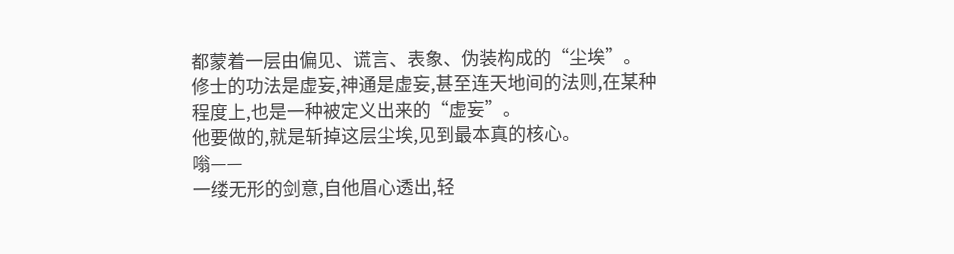都蒙着一层由偏见、谎言、表象、伪装构成的“尘埃”。修士的功法是虚妄,神通是虚妄,甚至连天地间的法则,在某种程度上,也是一种被定义出来的“虚妄”。
他要做的,就是斩掉这层尘埃,见到最本真的核心。
嗡——
一缕无形的剑意,自他眉心透出,轻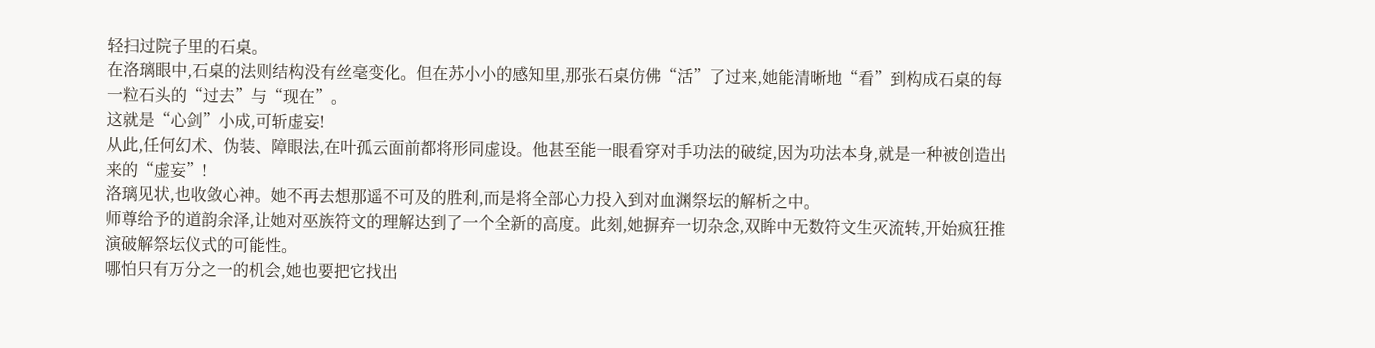轻扫过院子里的石桌。
在洛璃眼中,石桌的法则结构没有丝毫变化。但在苏小小的感知里,那张石桌仿佛“活”了过来,她能清晰地“看”到构成石桌的每一粒石头的“过去”与“现在”。
这就是“心剑”小成,可斩虚妄!
从此,任何幻术、伪装、障眼法,在叶孤云面前都将形同虚设。他甚至能一眼看穿对手功法的破绽,因为功法本身,就是一种被创造出来的“虚妄”!
洛璃见状,也收敛心神。她不再去想那遥不可及的胜利,而是将全部心力投入到对血渊祭坛的解析之中。
师尊给予的道韵余泽,让她对巫族符文的理解达到了一个全新的高度。此刻,她摒弃一切杂念,双眸中无数符文生灭流转,开始疯狂推演破解祭坛仪式的可能性。
哪怕只有万分之一的机会,她也要把它找出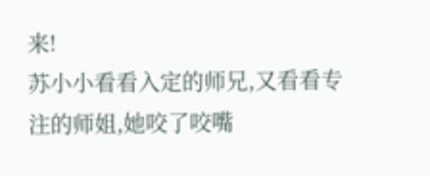来!
苏小小看看入定的师兄,又看看专注的师姐,她咬了咬嘴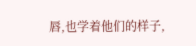唇,也学着他们的样子,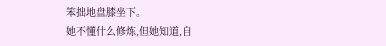笨拙地盘膝坐下。
她不懂什么修炼,但她知道,自